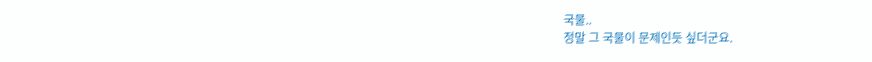국물..
정말 그 국물이 문제인듯 싶더군요.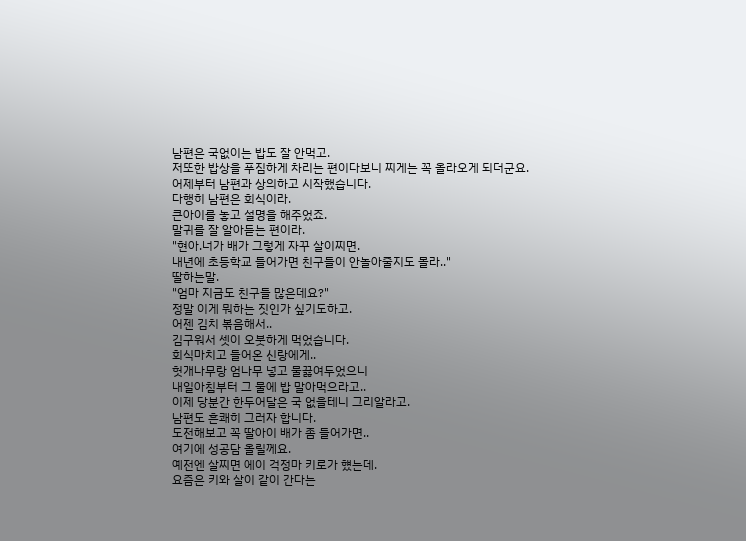남편은 국없이는 밥도 잘 안먹고.
저또한 밥상을 푸짐하게 차리는 편이다보니 찌게는 꼭 올라오게 되더군요.
어제부터 남편과 상의하고 시작했습니다.
다행히 남편은 회식이라.
큰아이를 놓고 설명을 해주었죠.
말귀를 잘 알아듣는 편이라.
"현아.너가 배가 그렇게 자꾸 살이찌면.
내년에 초등학교 들어가면 친구들이 안놀아줄지도 몰라.."
딸하는말.
"엄마 지금도 친구들 많은데요?"
정말 이게 뭐하는 짓인가 싶기도하고.
어젠 김치 볶음해서..
김구워서 셋이 오붓하게 먹었습니다.
회식마치고 들어온 신랑에게..
헛개나무랑 엄나무 넣고 물끓여두었으니
내일아침부터 그 물에 밥 말아먹으라고..
이제 당분간 한두어달은 국 없을테니 그리알라고.
남편도 흔쾌히 그러자 합니다.
도전해보고 꼭 딸아이 배가 좀 들어가면..
여기에 성공담 올릴께요.
예전엔 살찌면 에이 걱정마 키로가 헀는데.
요즘은 키와 살이 같이 간다는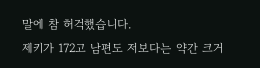말에 참 허걱했습니다.
제키가 172고 남편도 저보다는 약간 크거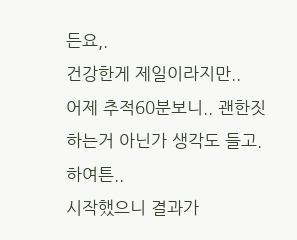든요,.
건강한게 제일이라지만..
어제 추적60분보니.. 괜한짓 하는거 아닌가 생각도 들고.
하여튼..
시작했으니 결과가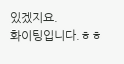있겠지요.
화이팅입니다.ㅎㅎ